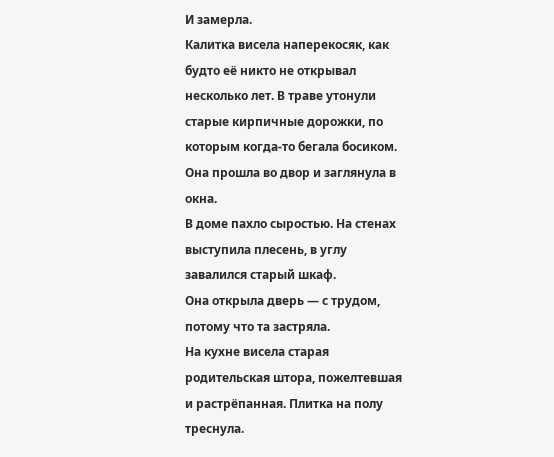И замерла.
Калитка висела наперекосяк, как будто её никто не открывал несколько лет. В траве утонули старые кирпичные дорожки, по которым когда-то бегала босиком.
Она прошла во двор и заглянула в окна.
В доме пахло сыростью. На стенах выступила плесень, в углу завалился старый шкаф.
Она открыла дверь — с трудом, потому что та застряла.
На кухне висела старая родительская штора, пожелтевшая и растрёпанная. Плитка на полу треснула.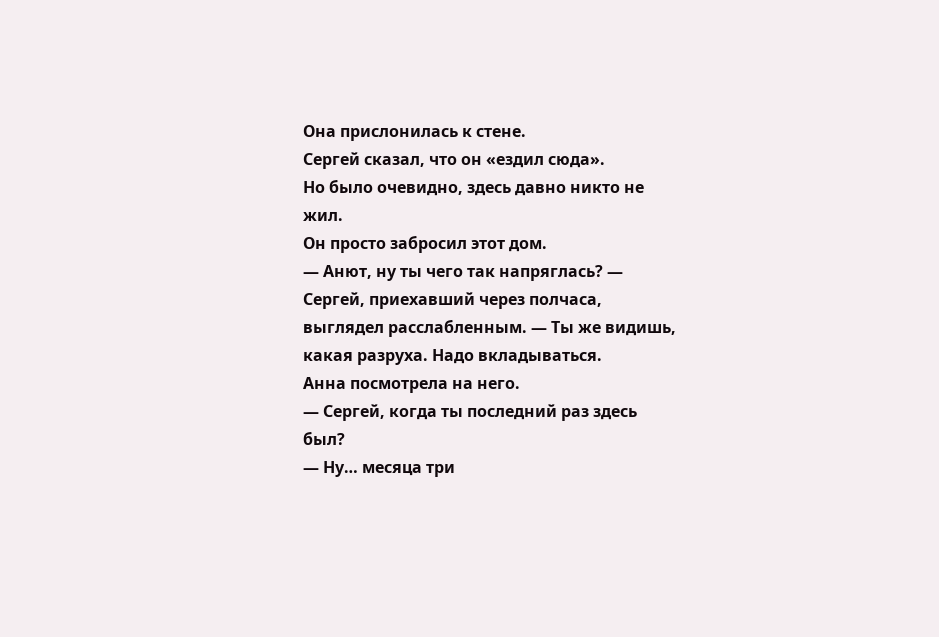Она прислонилась к стене.
Сергей сказал, что он «ездил сюда».
Но было очевидно, здесь давно никто не жил.
Он просто забросил этот дом.
— Анют, ну ты чего так напряглась? — Сергей, приехавший через полчаса, выглядел расслабленным. — Ты же видишь, какая разруха. Надо вкладываться.
Анна посмотрела на него.
— Сергей, когда ты последний раз здесь был?
— Ну… месяца три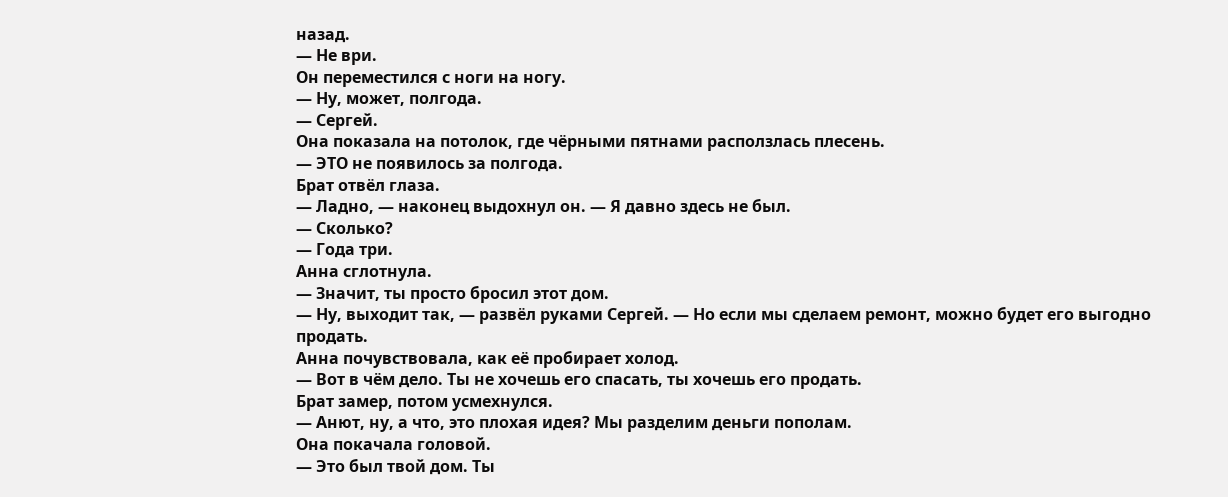назад.
— Не ври.
Он переместился с ноги на ногу.
— Ну, может, полгода.
— Сергей.
Она показала на потолок, где чёрными пятнами расползлась плесень.
— ЭТО не появилось за полгода.
Брат отвёл глаза.
— Ладно, — наконец выдохнул он. — Я давно здесь не был.
— Сколько?
— Года три.
Анна сглотнула.
— Значит, ты просто бросил этот дом.
— Ну, выходит так, — развёл руками Сергей. — Но если мы сделаем ремонт, можно будет его выгодно продать.
Анна почувствовала, как её пробирает холод.
— Вот в чём дело. Ты не хочешь его спасать, ты хочешь его продать.
Брат замер, потом усмехнулся.
— Анют, ну, а что, это плохая идея? Мы разделим деньги пополам.
Она покачала головой.
— Это был твой дом. Ты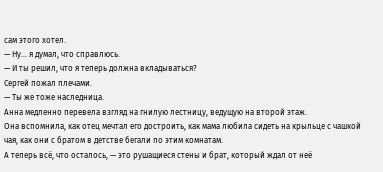сам этого хотел.
— Ну… я думал, что справлюсь.
— И ты решил, что я теперь должна вкладываться?
Сергей пожал плечами.
— Ты же тоже наследница.
Анна медленно перевела взгляд на гнилую лестницу, ведущую на второй этаж.
Она вспомнила, как отец мечтал его достроить, как мама любила сидеть на крыльце с чашкой чая, как они с братом в детстве бегали по этим комнатам.
А теперь всё, что осталось, — это рушащиеся стены и брат, который ждал от неё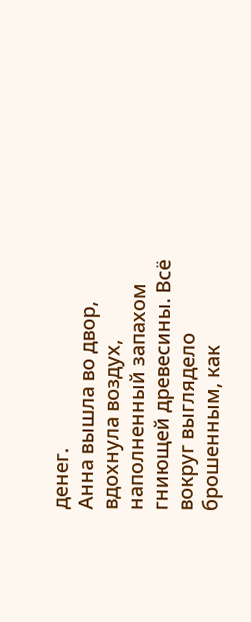денег.
Анна вышла во двор, вдохнула воздух, наполненный запахом гниющей древесины. Всё вокруг выглядело брошенным, как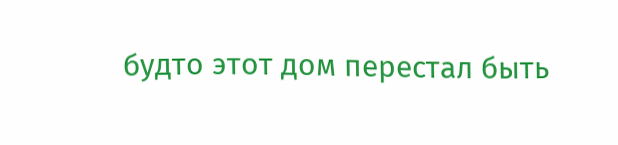будто этот дом перестал быть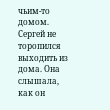чьим-то домом.
Сергей не торопился выходить из дома. Она слышала, как он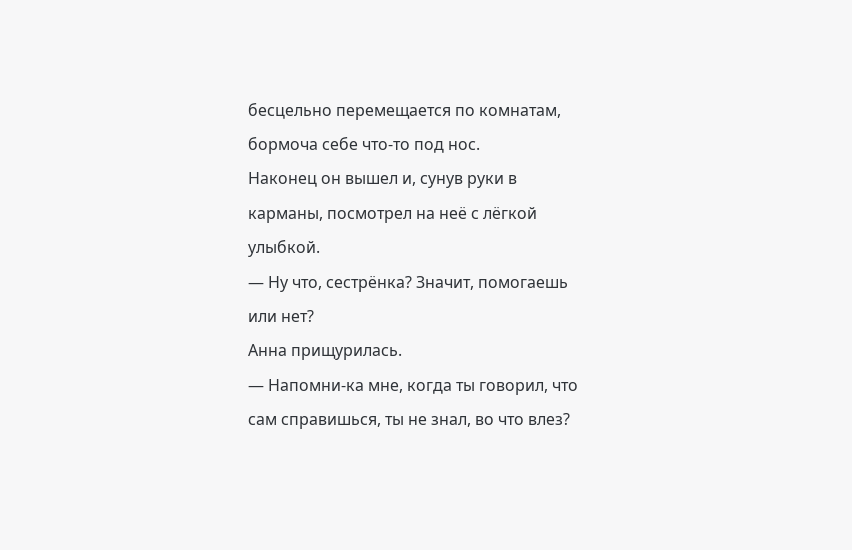бесцельно перемещается по комнатам, бормоча себе что-то под нос.
Наконец он вышел и, сунув руки в карманы, посмотрел на неё с лёгкой улыбкой.
— Ну что, сестрёнка? Значит, помогаешь или нет?
Анна прищурилась.
— Напомни-ка мне, когда ты говорил, что сам справишься, ты не знал, во что влез?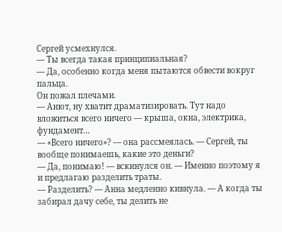Сергей усмехнулся.
— Ты всегда такая принципиальная?
— Да, особенно когда меня пытаются обвести вокруг пальца.
Он пожал плечами.
— Анют, ну хватит драматизировать. Тут надо вложиться всего ничего — крыша, окна, электрика, фундамент…
— «Всего ничего»? — она рассмеялась. — Сергей, ты вообще понимаешь, какие это деньги?
— Да, понимаю! — вскинулся он. — Именно поэтому я и предлагаю разделить траты.
— Разделить? — Анна медленно кивнула. — А когда ты забирал дачу себе, ты делить не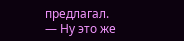предлагал.
— Ну это же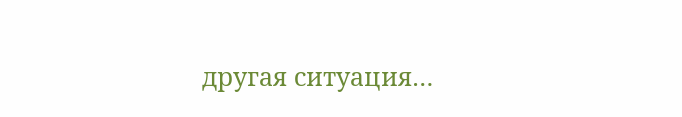другая ситуация…